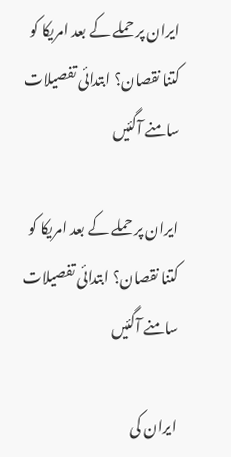ایران پر حملے کے بعد امریکا کو کتنا نقصان؟ ابتدائی تفصیلات سامنے آگئیں

ایران پر حملے کے بعد امریکا کو کتنا نقصان؟ ابتدائی تفصیلات سامنے آگئیں

ایران کی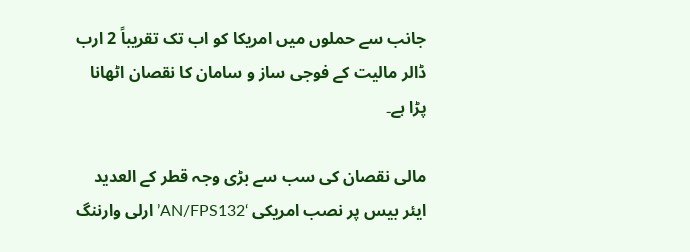جانب سے حملوں میں امریکا کو اب تک تقریباً 2 ارب ڈالر مالیت کے فوجی ساز و سامان کا نقصان اٹھانا پڑا ہے۔

مالی نقصان کی سب سے بڑی وجہ قطر کے العدید ایئر بیس پر نصب امریکی ‘AN/FPS132’ ارلی وارننگ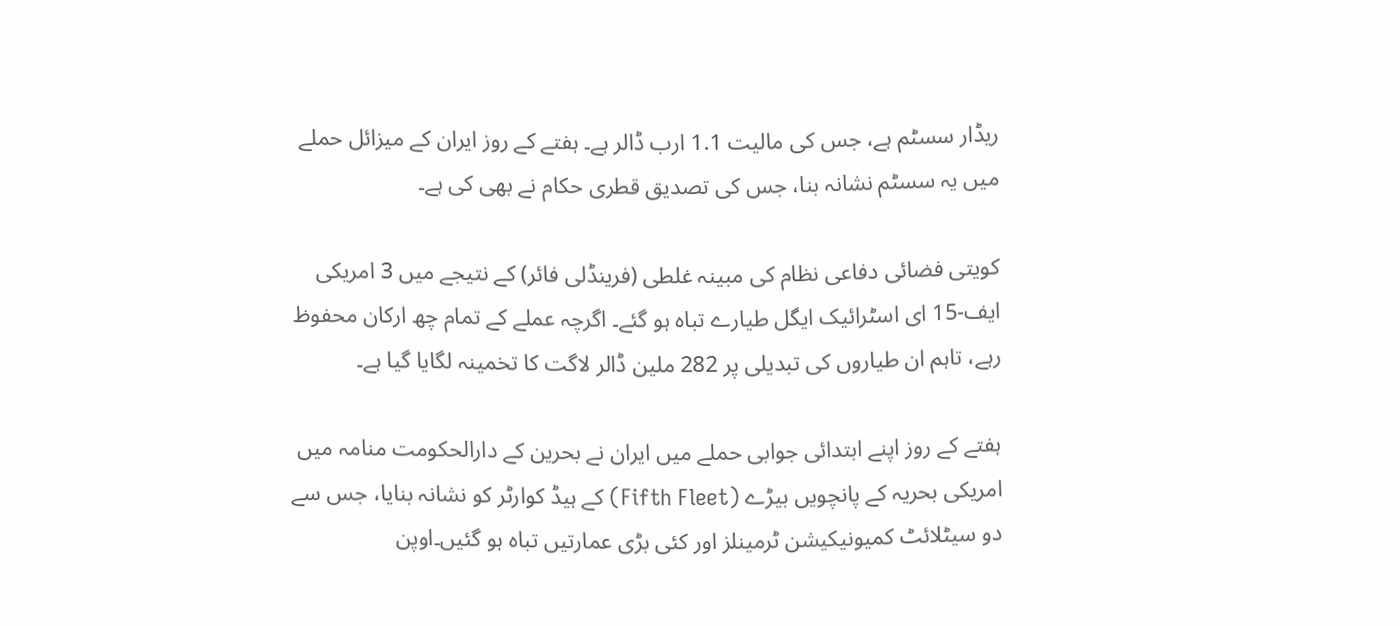ریڈار سسٹم ہے، جس کی مالیت 1.1 ارب ڈالر ہے۔ ہفتے کے روز ایران کے میزائل حملے میں یہ سسٹم نشانہ بنا، جس کی تصدیق قطری حکام نے بھی کی ہے۔

کویتی فضائی دفاعی نظام کی مبینہ غلطی (فرینڈلی فائر) کے نتیجے میں 3 امریکی ایف-15 ای اسٹرائیک ایگل طیارے تباہ ہو گئے۔ اگرچہ عملے کے تمام چھ ارکان محفوظ رہے، تاہم ان طیاروں کی تبدیلی پر 282 ملین ڈالر لاگت کا تخمینہ لگایا گیا ہے۔

ہفتے کے روز اپنے ابتدائی جوابی حملے میں ایران نے بحرین کے دارالحکومت منامہ میں امریکی بحریہ کے پانچویں بیڑے (Fifth Fleet) کے ہیڈ کوارٹر کو نشانہ بنایا، جس سے دو سیٹلائٹ کمیونیکیشن ٹرمینلز اور کئی بڑی عمارتیں تباہ ہو گئیں۔اوپن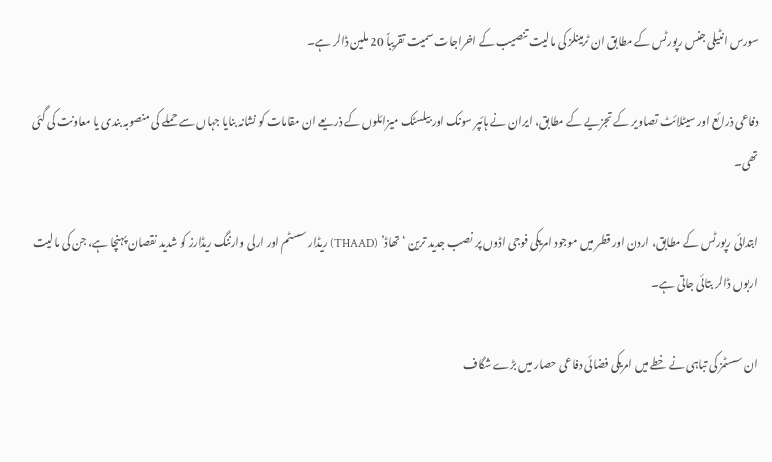سورس انٹیلی جنس رپورٹس کے مطابق ان ٹرمینلز کی مالیت تنصیب کے اخراجات سمیت تقریباً 20 ملین ڈالر ہے۔

دفاعی ذرائع اور سیٹلائٹ تصاویر کے تجزیے کے مطابق، ایران نے ہائپر سونک اور بیلسٹک میزائلوں کے ذریعے ان مقامات کو نشانہ بنایا جہاں سے حملے کی منصوبہ بندی یا معاونت کی گئی تھی۔

ابتدائی رپورٹس کے مطابق، اردن اور قطر میں موجود امریکی فوجی اڈوں پر نصب جدید ترین ‘تھاڈ’ (THAAD) ریڈار سسٹم اور ارلی وارننگ ریڈارز کو شدید نقصان پہنچا ہے، جن کی مالیت اربوں ڈالر بتائی جاتی ہے۔

ان سسٹمز کی تباہی نے خطے میں امریکی فضائی دفاعی حصار میں بڑے شگاف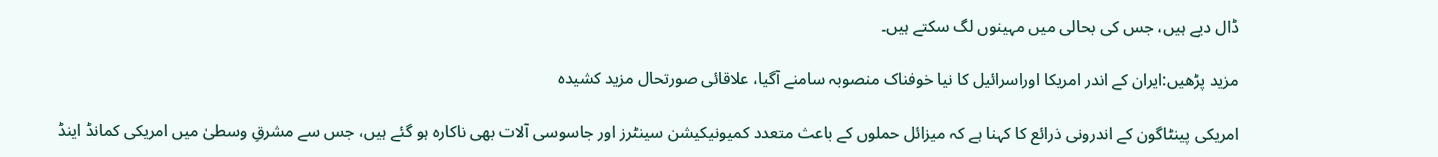ڈال دیے ہیں، جس کی بحالی میں مہینوں لگ سکتے ہیں۔

مزید پڑھیں:ایران کے اندر امریکا اوراسرائیل کا نیا خوفناک منصوبہ سامنے آگیا، علاقائی صورتحال مزید کشیدہ

امریکی پینٹاگون کے اندرونی ذرائع کا کہنا ہے کہ میزائل حملوں کے باعث متعدد کمیونیکیشن سینٹرز اور جاسوسی آلات بھی ناکارہ ہو گئے ہیں، جس سے مشرقِ وسطیٰ میں امریکی کمانڈ اینڈ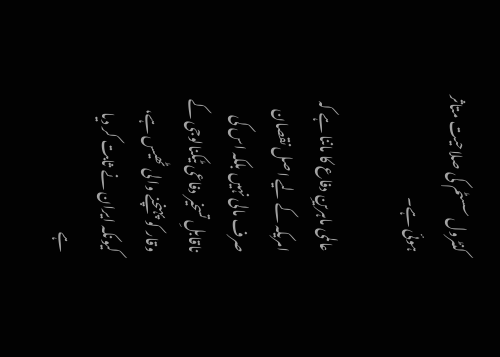کنٹرول سسٹم کی صلاحیت متاثر ہوئی ہے۔

عالمی ماہرینِ دفاع کا ماننا ہے کہ امریکہ کے لیے اصل نقصان صرف مالی نہیں بلکہ اس کی ناقابلِ تسخیر دفاعی ٹیکنالوجی کے وقار کو پہنچنے والی ٹھیس ہے، کیونکہ ایران نے ثابت کر دیا ہے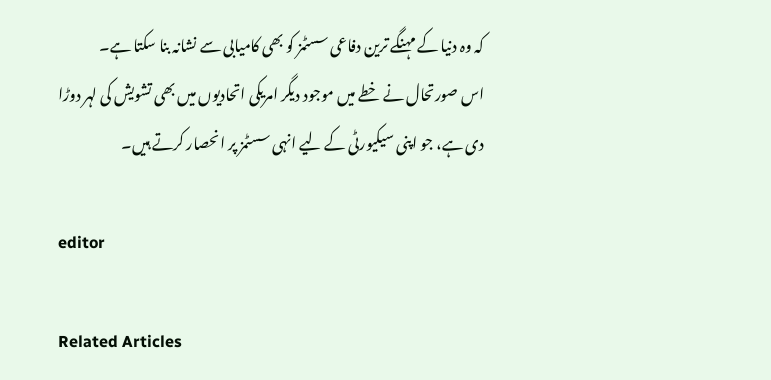کہ وہ دنیا کے مہنگے ترین دفاعی سسٹمز کو بھی کامیابی سے نشانہ بنا سکتا ہے۔
اس صورتحال نے خطے میں موجود دیگر امریکی اتحادیوں میں بھی تشویش کی لہر دوڑا دی ہے، جو اپنی سیکیورٹی کے لیے انہی سسٹمز پر انحصار کرتے ہیں۔

editor

Related Articles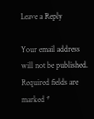Leave a Reply

Your email address will not be published. Required fields are marked *